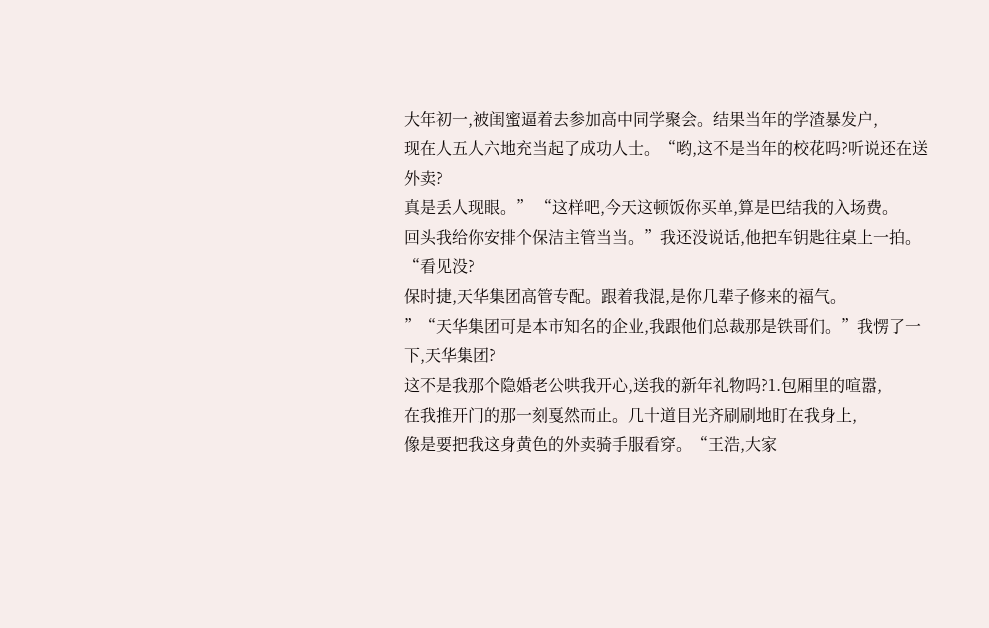大年初一,被闺蜜逼着去参加高中同学聚会。结果当年的学渣暴发户,
现在人五人六地充当起了成功人士。“哟,这不是当年的校花吗?听说还在送外卖?
真是丢人现眼。” “这样吧,今天这顿饭你买单,算是巴结我的入场费。
回头我给你安排个保洁主管当当。”我还没说话,他把车钥匙往桌上一拍。“看见没?
保时捷,天华集团高管专配。跟着我混,是你几辈子修来的福气。
”“天华集团可是本市知名的企业,我跟他们总裁那是铁哥们。”我愣了一下,天华集团?
这不是我那个隐婚老公哄我开心,送我的新年礼物吗?1.包厢里的喧嚣,
在我推开门的那一刻戛然而止。几十道目光齐刷刷地盯在我身上,
像是要把我这身黄色的外卖骑手服看穿。“王浩,大家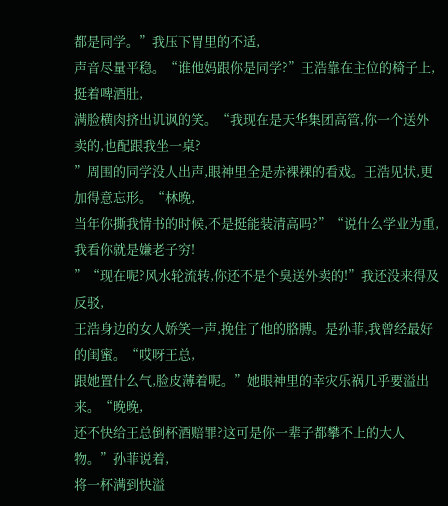都是同学。”我压下胃里的不适,
声音尽量平稳。“谁他妈跟你是同学?”王浩靠在主位的椅子上,挺着啤酒肚,
满脸横肉挤出讥讽的笑。“我现在是天华集团高管,你一个送外卖的,也配跟我坐一桌?
”周围的同学没人出声,眼神里全是赤裸裸的看戏。王浩见状,更加得意忘形。“林晚,
当年你撕我情书的时候,不是挺能装清高吗?”“说什么学业为重,我看你就是嫌老子穷!
”“现在呢?风水轮流转,你还不是个臭送外卖的!”我还没来得及反驳,
王浩身边的女人娇笑一声,挽住了他的胳膊。是孙菲,我曾经最好的闺蜜。“哎呀王总,
跟她置什么气,脸皮薄着呢。”她眼神里的幸灾乐祸几乎要溢出来。“晚晚,
还不快给王总倒杯酒赔罪?这可是你一辈子都攀不上的大人物。”孙菲说着,
将一杯满到快溢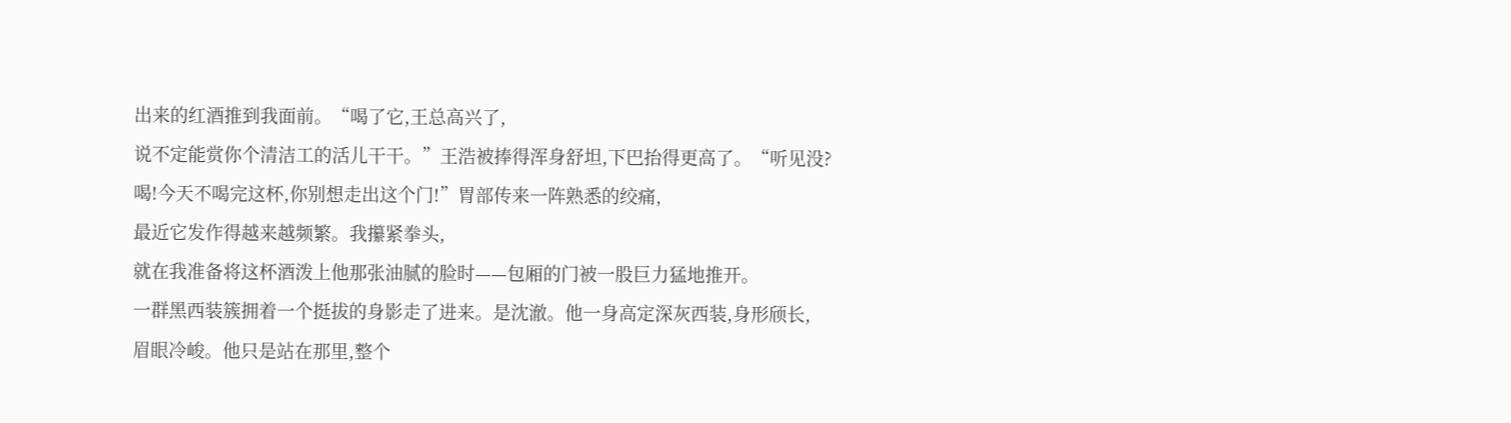出来的红酒推到我面前。“喝了它,王总高兴了,
说不定能赏你个清洁工的活儿干干。”王浩被捧得浑身舒坦,下巴抬得更高了。“听见没?
喝!今天不喝完这杯,你别想走出这个门!”胃部传来一阵熟悉的绞痛,
最近它发作得越来越频繁。我攥紧拳头,
就在我准备将这杯酒泼上他那张油腻的脸时——包厢的门被一股巨力猛地推开。
一群黑西装簇拥着一个挺拔的身影走了进来。是沈澈。他一身高定深灰西装,身形颀长,
眉眼冷峻。他只是站在那里,整个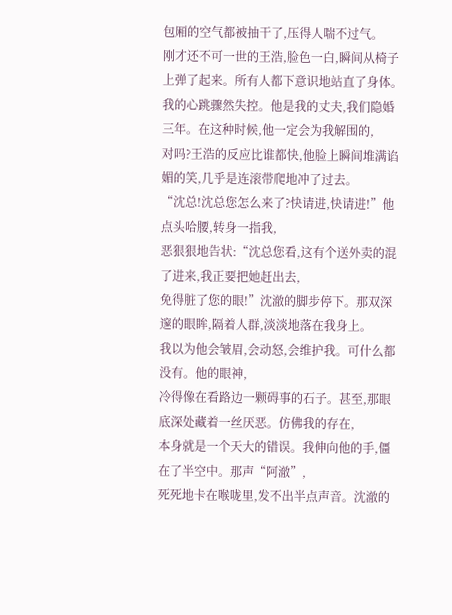包厢的空气都被抽干了,压得人喘不过气。
刚才还不可一世的王浩,脸色一白,瞬间从椅子上弹了起来。所有人都下意识地站直了身体。
我的心跳骤然失控。他是我的丈夫,我们隐婚三年。在这种时候,他一定会为我解围的,
对吗?王浩的反应比谁都快,他脸上瞬间堆满谄媚的笑,几乎是连滚带爬地冲了过去。
“沈总!沈总您怎么来了?快请进,快请进!”他点头哈腰,转身一指我,
恶狠狠地告状:“沈总您看,这有个送外卖的混了进来,我正要把她赶出去,
免得脏了您的眼!”沈澈的脚步停下。那双深邃的眼眸,隔着人群,淡淡地落在我身上。
我以为他会皱眉,会动怒,会维护我。可什么都没有。他的眼神,
冷得像在看路边一颗碍事的石子。甚至,那眼底深处藏着一丝厌恶。仿佛我的存在,
本身就是一个天大的错误。我伸向他的手,僵在了半空中。那声“阿澈”,
死死地卡在喉咙里,发不出半点声音。沈澈的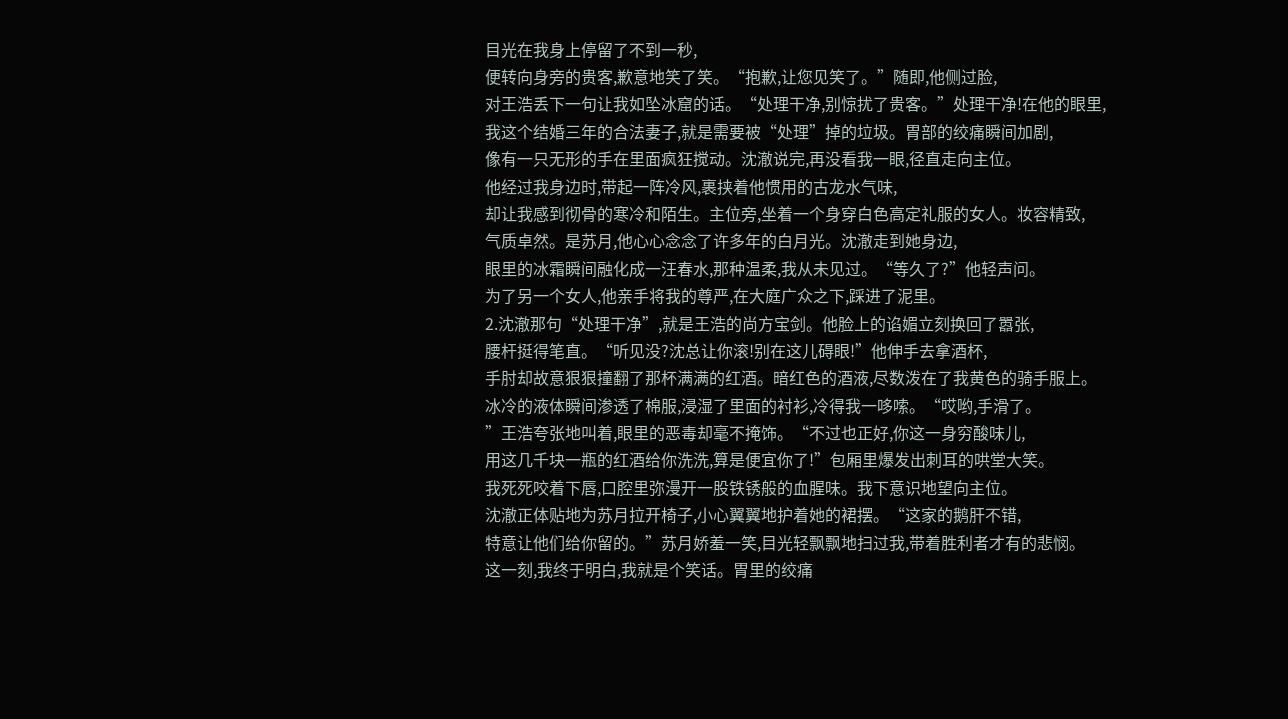目光在我身上停留了不到一秒,
便转向身旁的贵客,歉意地笑了笑。“抱歉,让您见笑了。”随即,他侧过脸,
对王浩丢下一句让我如坠冰窟的话。“处理干净,别惊扰了贵客。”处理干净!在他的眼里,
我这个结婚三年的合法妻子,就是需要被“处理”掉的垃圾。胃部的绞痛瞬间加剧,
像有一只无形的手在里面疯狂搅动。沈澈说完,再没看我一眼,径直走向主位。
他经过我身边时,带起一阵冷风,裹挟着他惯用的古龙水气味,
却让我感到彻骨的寒冷和陌生。主位旁,坐着一个身穿白色高定礼服的女人。妆容精致,
气质卓然。是苏月,他心心念念了许多年的白月光。沈澈走到她身边,
眼里的冰霜瞬间融化成一汪春水,那种温柔,我从未见过。“等久了?”他轻声问。
为了另一个女人,他亲手将我的尊严,在大庭广众之下,踩进了泥里。
2.沈澈那句“处理干净”,就是王浩的尚方宝剑。他脸上的谄媚立刻换回了嚣张,
腰杆挺得笔直。“听见没?沈总让你滚!别在这儿碍眼!”他伸手去拿酒杯,
手肘却故意狠狠撞翻了那杯满满的红酒。暗红色的酒液,尽数泼在了我黄色的骑手服上。
冰冷的液体瞬间渗透了棉服,浸湿了里面的衬衫,冷得我一哆嗦。“哎哟,手滑了。
”王浩夸张地叫着,眼里的恶毒却毫不掩饰。“不过也正好,你这一身穷酸味儿,
用这几千块一瓶的红酒给你洗洗,算是便宜你了!”包厢里爆发出刺耳的哄堂大笑。
我死死咬着下唇,口腔里弥漫开一股铁锈般的血腥味。我下意识地望向主位。
沈澈正体贴地为苏月拉开椅子,小心翼翼地护着她的裙摆。“这家的鹅肝不错,
特意让他们给你留的。”苏月娇羞一笑,目光轻飘飘地扫过我,带着胜利者才有的悲悯。
这一刻,我终于明白,我就是个笑话。胃里的绞痛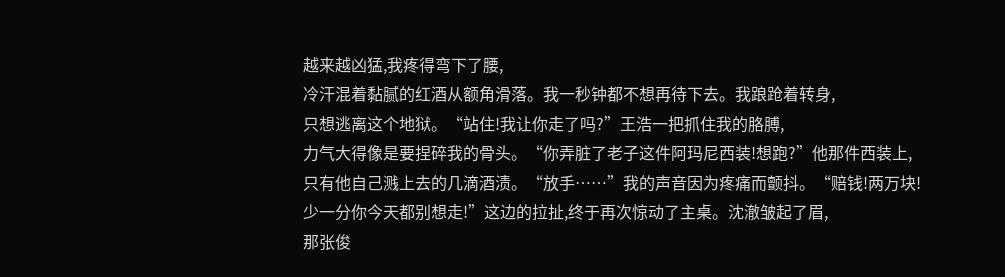越来越凶猛,我疼得弯下了腰,
冷汗混着黏腻的红酒从额角滑落。我一秒钟都不想再待下去。我踉跄着转身,
只想逃离这个地狱。“站住!我让你走了吗?”王浩一把抓住我的胳膊,
力气大得像是要捏碎我的骨头。“你弄脏了老子这件阿玛尼西装!想跑?”他那件西装上,
只有他自己溅上去的几滴酒渍。“放手……”我的声音因为疼痛而颤抖。“赔钱!两万块!
少一分你今天都别想走!”这边的拉扯,终于再次惊动了主桌。沈澈皱起了眉,
那张俊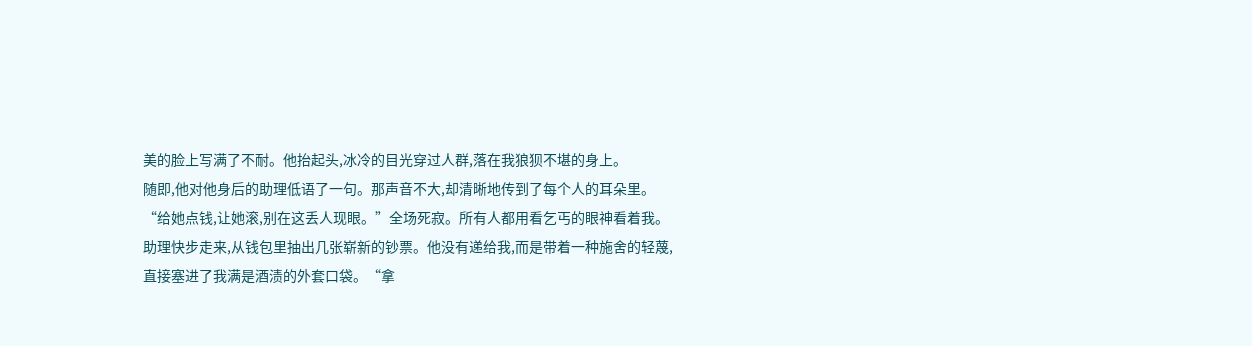美的脸上写满了不耐。他抬起头,冰冷的目光穿过人群,落在我狼狈不堪的身上。
随即,他对他身后的助理低语了一句。那声音不大,却清晰地传到了每个人的耳朵里。
“给她点钱,让她滚,别在这丢人现眼。”全场死寂。所有人都用看乞丐的眼神看着我。
助理快步走来,从钱包里抽出几张崭新的钞票。他没有递给我,而是带着一种施舍的轻蔑,
直接塞进了我满是酒渍的外套口袋。“拿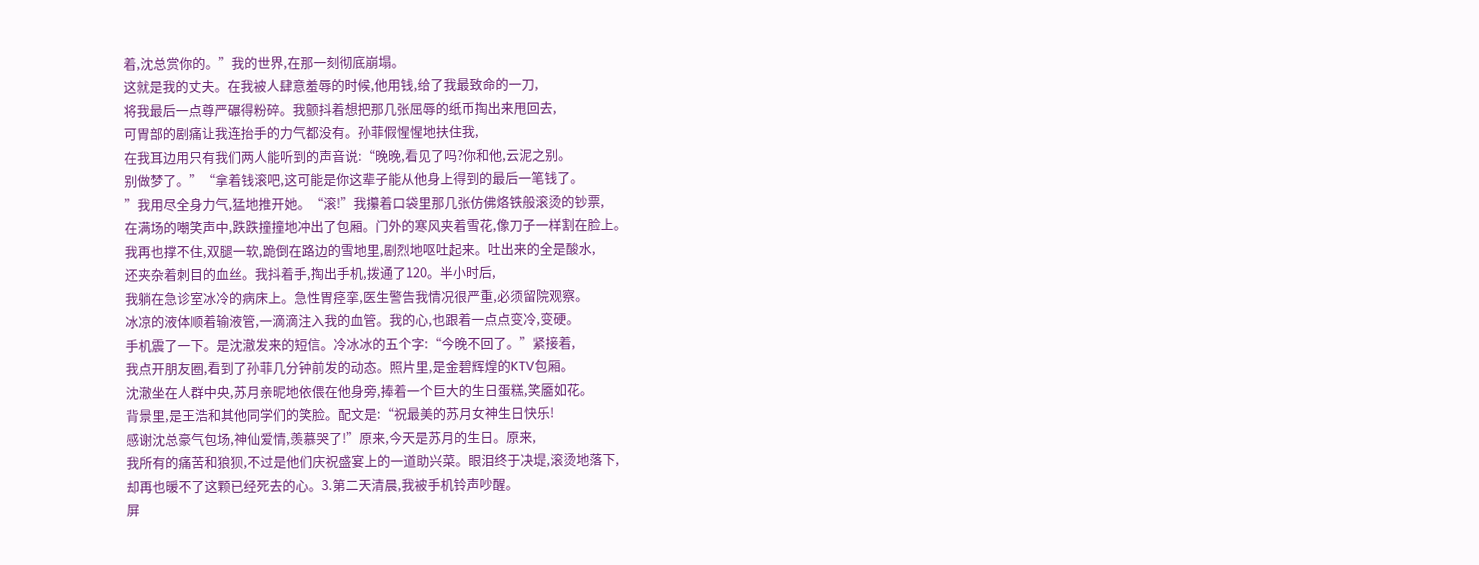着,沈总赏你的。”我的世界,在那一刻彻底崩塌。
这就是我的丈夫。在我被人肆意羞辱的时候,他用钱,给了我最致命的一刀,
将我最后一点尊严碾得粉碎。我颤抖着想把那几张屈辱的纸币掏出来甩回去,
可胃部的剧痛让我连抬手的力气都没有。孙菲假惺惺地扶住我,
在我耳边用只有我们两人能听到的声音说:“晚晚,看见了吗?你和他,云泥之别。
别做梦了。”“拿着钱滚吧,这可能是你这辈子能从他身上得到的最后一笔钱了。
”我用尽全身力气,猛地推开她。“滚!”我攥着口袋里那几张仿佛烙铁般滚烫的钞票,
在满场的嘲笑声中,跌跌撞撞地冲出了包厢。门外的寒风夹着雪花,像刀子一样割在脸上。
我再也撑不住,双腿一软,跪倒在路边的雪地里,剧烈地呕吐起来。吐出来的全是酸水,
还夹杂着刺目的血丝。我抖着手,掏出手机,拨通了120。半小时后,
我躺在急诊室冰冷的病床上。急性胃痉挛,医生警告我情况很严重,必须留院观察。
冰凉的液体顺着输液管,一滴滴注入我的血管。我的心,也跟着一点点变冷,变硬。
手机震了一下。是沈澈发来的短信。冷冰冰的五个字:“今晚不回了。”紧接着,
我点开朋友圈,看到了孙菲几分钟前发的动态。照片里,是金碧辉煌的KTV包厢。
沈澈坐在人群中央,苏月亲昵地依偎在他身旁,捧着一个巨大的生日蛋糕,笑靥如花。
背景里,是王浩和其他同学们的笑脸。配文是:“祝最美的苏月女神生日快乐!
感谢沈总豪气包场,神仙爱情,羡慕哭了!”原来,今天是苏月的生日。原来,
我所有的痛苦和狼狈,不过是他们庆祝盛宴上的一道助兴菜。眼泪终于决堤,滚烫地落下,
却再也暖不了这颗已经死去的心。3.第二天清晨,我被手机铃声吵醒。
屏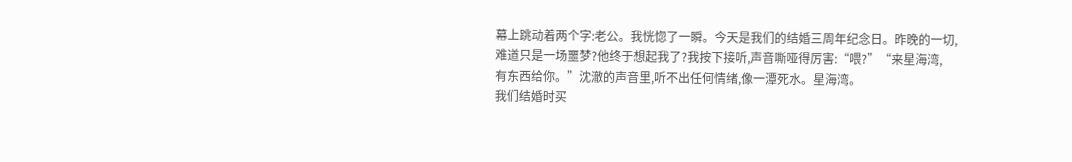幕上跳动着两个字:老公。我恍惚了一瞬。今天是我们的结婚三周年纪念日。昨晚的一切,
难道只是一场噩梦?他终于想起我了?我按下接听,声音嘶哑得厉害:“喂?”“来星海湾,
有东西给你。”沈澈的声音里,听不出任何情绪,像一潭死水。星海湾。
我们结婚时买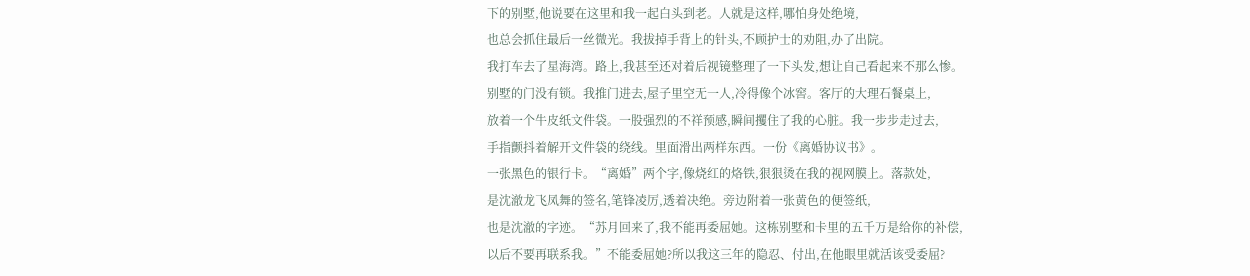下的别墅,他说要在这里和我一起白头到老。人就是这样,哪怕身处绝境,
也总会抓住最后一丝微光。我拔掉手背上的针头,不顾护士的劝阻,办了出院。
我打车去了星海湾。路上,我甚至还对着后视镜整理了一下头发,想让自己看起来不那么惨。
别墅的门没有锁。我推门进去,屋子里空无一人,冷得像个冰窖。客厅的大理石餐桌上,
放着一个牛皮纸文件袋。一股强烈的不祥预感,瞬间攫住了我的心脏。我一步步走过去,
手指颤抖着解开文件袋的绕线。里面滑出两样东西。一份《离婚协议书》。
一张黑色的银行卡。“离婚”两个字,像烧红的烙铁,狠狠烫在我的视网膜上。落款处,
是沈澈龙飞凤舞的签名,笔锋凌厉,透着决绝。旁边附着一张黄色的便签纸,
也是沈澈的字迹。“苏月回来了,我不能再委屈她。这栋别墅和卡里的五千万是给你的补偿,
以后不要再联系我。”不能委屈她?所以我这三年的隐忍、付出,在他眼里就活该受委屈?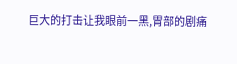巨大的打击让我眼前一黑,胃部的剧痛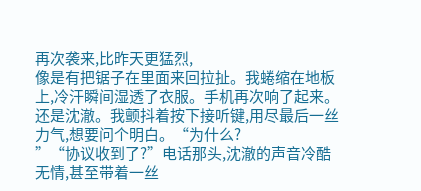再次袭来,比昨天更猛烈,
像是有把锯子在里面来回拉扯。我蜷缩在地板上,冷汗瞬间湿透了衣服。手机再次响了起来。
还是沈澈。我颤抖着按下接听键,用尽最后一丝力气,想要问个明白。“为什么?
”“协议收到了?”电话那头,沈澈的声音冷酷无情,甚至带着一丝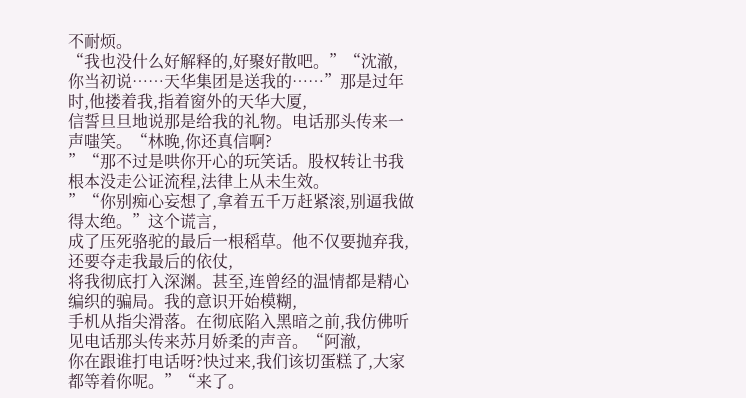不耐烦。
“我也没什么好解释的,好聚好散吧。”“沈澈,
你当初说……天华集团是送我的……”那是过年时,他搂着我,指着窗外的天华大厦,
信誓旦旦地说那是给我的礼物。电话那头传来一声嗤笑。“林晚,你还真信啊?
”“那不过是哄你开心的玩笑话。股权转让书我根本没走公证流程,法律上从未生效。
”“你别痴心妄想了,拿着五千万赶紧滚,别逼我做得太绝。”这个谎言,
成了压死骆驼的最后一根稻草。他不仅要抛弃我,还要夺走我最后的依仗,
将我彻底打入深渊。甚至,连曾经的温情都是精心编织的骗局。我的意识开始模糊,
手机从指尖滑落。在彻底陷入黑暗之前,我仿佛听见电话那头传来苏月娇柔的声音。“阿澈,
你在跟谁打电话呀?快过来,我们该切蛋糕了,大家都等着你呢。”“来了。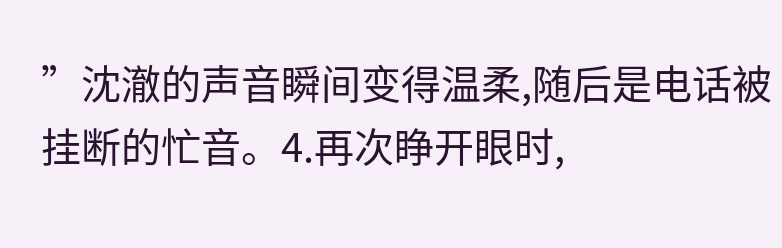”沈澈的声音瞬间变得温柔,随后是电话被挂断的忙音。4.再次睁开眼时,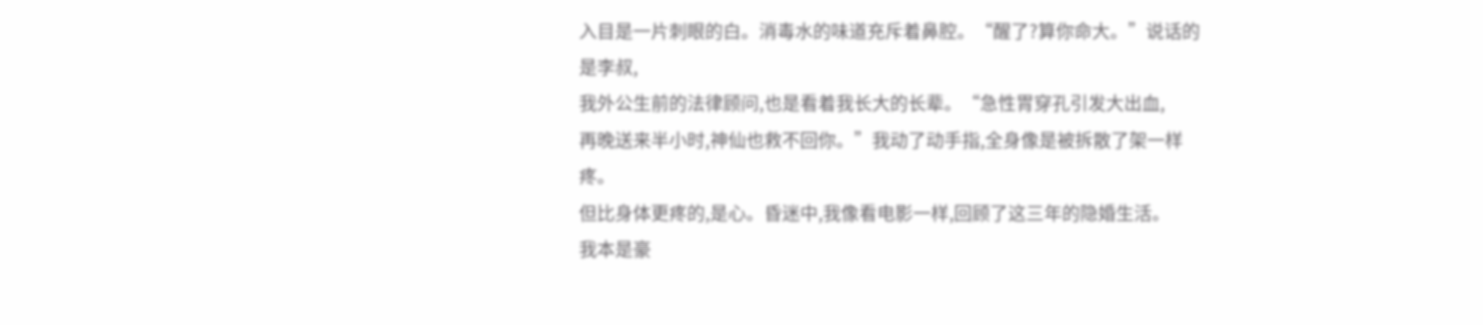入目是一片刺眼的白。消毒水的味道充斥着鼻腔。“醒了?算你命大。”说话的是李叔,
我外公生前的法律顾问,也是看着我长大的长辈。“急性胃穿孔引发大出血,
再晚送来半小时,神仙也救不回你。”我动了动手指,全身像是被拆散了架一样疼。
但比身体更疼的,是心。昏迷中,我像看电影一样,回顾了这三年的隐婚生活。
我本是豪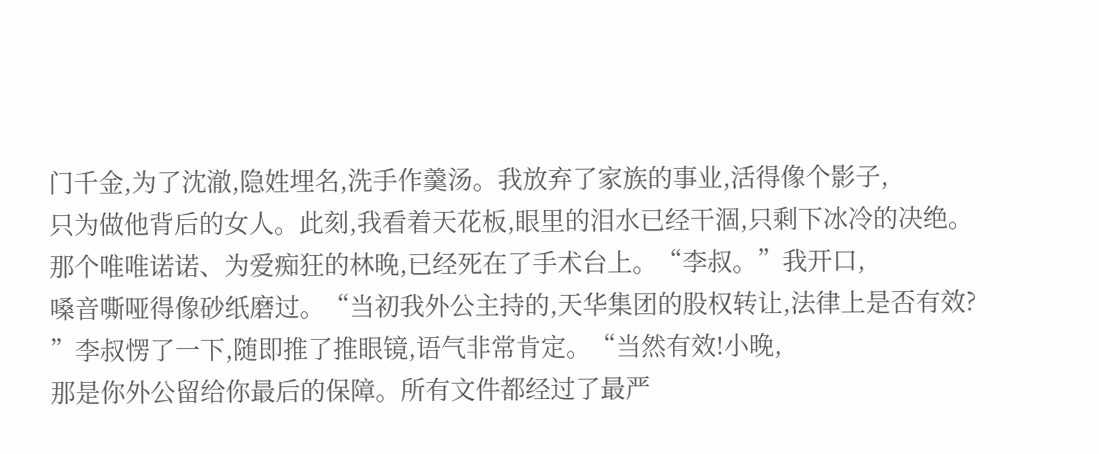门千金,为了沈澈,隐姓埋名,洗手作羹汤。我放弃了家族的事业,活得像个影子,
只为做他背后的女人。此刻,我看着天花板,眼里的泪水已经干涸,只剩下冰冷的决绝。
那个唯唯诺诺、为爱痴狂的林晚,已经死在了手术台上。“李叔。”我开口,
嗓音嘶哑得像砂纸磨过。“当初我外公主持的,天华集团的股权转让,法律上是否有效?
”李叔愣了一下,随即推了推眼镜,语气非常肯定。“当然有效!小晚,
那是你外公留给你最后的保障。所有文件都经过了最严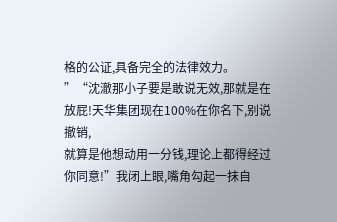格的公证,具备完全的法律效力。
”“沈澈那小子要是敢说无效,那就是在放屁!天华集团现在100%在你名下,别说撤销,
就算是他想动用一分钱,理论上都得经过你同意!”我闭上眼,嘴角勾起一抹自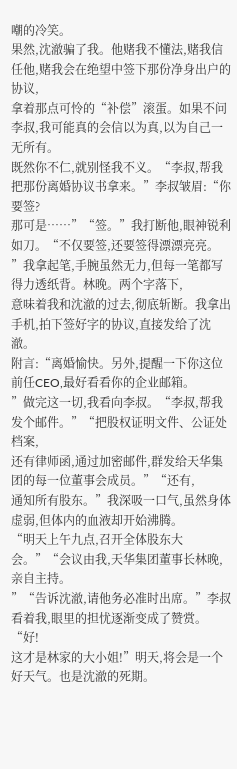嘲的冷笑。
果然,沈澈骗了我。他赌我不懂法,赌我信任他,赌我会在绝望中签下那份净身出户的协议,
拿着那点可怜的“补偿”滚蛋。如果不问李叔,我可能真的会信以为真,以为自己一无所有。
既然你不仁,就别怪我不义。“李叔,帮我把那份离婚协议书拿来。”李叔皱眉:“你要签?
那可是……”“签。”我打断他,眼神锐利如刀。“不仅要签,还要签得漂漂亮亮。
”我拿起笔,手腕虽然无力,但每一笔都写得力透纸背。林晚。两个字落下,
意味着我和沈澈的过去,彻底斩断。我拿出手机,拍下签好字的协议,直接发给了沈澈。
附言:“离婚愉快。另外,提醒一下你这位前任CEO,最好看看你的企业邮箱。
”做完这一切,我看向李叔。“李叔,帮我发个邮件。”“把股权证明文件、公证处档案,
还有律师函,通过加密邮件,群发给天华集团的每一位董事会成员。”“还有,
通知所有股东。”我深吸一口气,虽然身体虚弱,但体内的血液却开始沸腾。
“明天上午九点,召开全体股东大会。”“会议由我,天华集团董事长林晚,亲自主持。
”“告诉沈澈,请他务必准时出席。”李叔看着我,眼里的担忧逐渐变成了赞赏。“好!
这才是林家的大小姐!”明天,将会是一个好天气。也是沈澈的死期。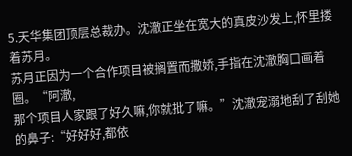5.天华集团顶层总裁办。沈澈正坐在宽大的真皮沙发上,怀里搂着苏月。
苏月正因为一个合作项目被搁置而撒娇,手指在沈澈胸口画着圈。“阿澈,
那个项目人家跟了好久嘛,你就批了嘛。”沈澈宠溺地刮了刮她的鼻子:“好好好,都依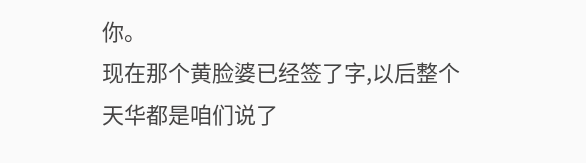你。
现在那个黄脸婆已经签了字,以后整个天华都是咱们说了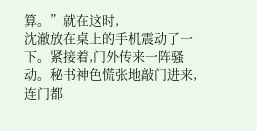算。”就在这时,
沈澈放在桌上的手机震动了一下。紧接着,门外传来一阵骚动。秘书神色慌张地敲门进来,
连门都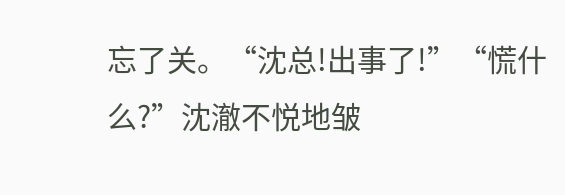忘了关。“沈总!出事了!”“慌什么?”沈澈不悦地皱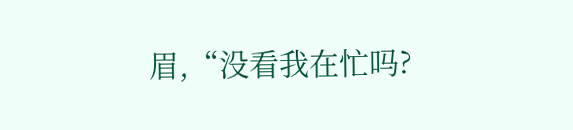眉,“没看我在忙吗?